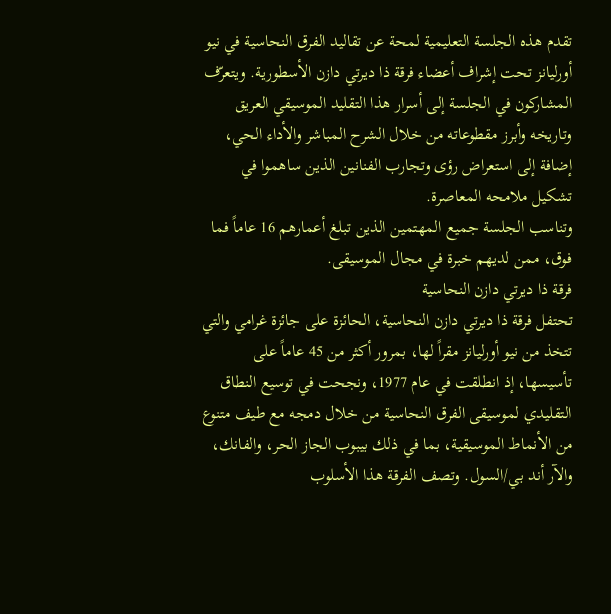تقدم هذه الجلسة التعليمية لمحة عن تقاليد الفرق النحاسية في نيو أورليانز تحت إشراف أعضاء فرقة ذا ديرتي دازن الأسطورية. ويتعرّف المشاركون في الجلسة إلى أسرار هذا التقليد الموسيقي العريق وتاريخه وأبرز مقطوعاته من خلال الشرح المباشر والأداء الحي، إضافة إلى استعراض رؤى وتجارب الفنانين الذين ساهموا في تشكيل ملامحه المعاصرة.
وتناسب الجلسة جميع المهتمين الذين تبلغ أعمارهم 16 عاماً فما فوق، ممن لديهم خبرة في مجال الموسيقى.
فرقة ذا ديرتي دازن النحاسية
تحتفل فرقة ذا ديرتي دازن النحاسية، الحائزة على جائزة غرامي والتي تتخذ من نيو أورليانز مقراً لها، بمرور أكثر من 45 عاماً على تأسيسها، إذ انطلقت في عام 1977، ونجحت في توسيع النطاق التقليدي لموسيقى الفرق النحاسية من خلال دمجه مع طيف متنوع من الأنماط الموسيقية، بما في ذلك بيبوب الجاز الحر، والفانك، والآر أند بي/السول. وتصف الفرقة هذا الأسلوب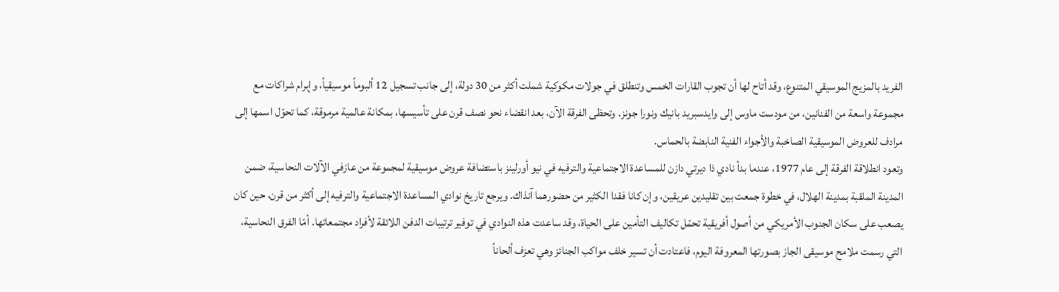الفريد بالمزيج الموسيقي المتنوع، وقد أتاح لها أن تجوب القارات الخمس وتنطلق في جولات مكوكية شملت أكثر من 30 دولة، إلى جانب تسجيل 12 ألبوماً موسيقياً، وإبرام شراكات مع مجموعة واسعة من الفنانين، من مودست ماوس إلى وايدسبريد بانيك ونورا جونز. وتحظى الفرقة الآن، بعد انقضاء نحو نصف قرن على تأسيسها، بمكانة عالمية مرموقة، كما تحوّل اسمها إلى مرادف للعروض الموسيقية الصاخبة والأجواء الفنية النابضة بالحماس.
وتعود انطلاقة الفرقة إلى عام 1977، عندما بدأ نادي ذا ديرتي دازن للمساعدة الاجتماعية والترفيه في نيو أورلينز باستضافة عروض موسيقية لمجموعة من عازفي الآلات النحاسية، ضمن المدينة الملقبة بمدينة الهلال، في خطوة جمعت بين تقليدين عريقين، وإن كانا فقدا الكثير من حضورهما آنذاك. ويرجع تاريخ نوادي المساعدة الاجتماعية والترفيه إلى أكثر من قرن، حين كان يصعب على سكان الجنوب الأمريكي من أصول أفريقية تحمّل تكاليف التأمين على الحياة، وقد ساعدت هذه النوادي في توفير ترتيبات الدفن اللائقة لأفراد مجتمعاتها. أمّا الفرق النحاسية، التي رسمت ملامح موسيقى الجاز بصورتها المعروفة اليوم، فاعتادت أن تسير خلف مواكب الجنائز وهي تعزف ألحاناً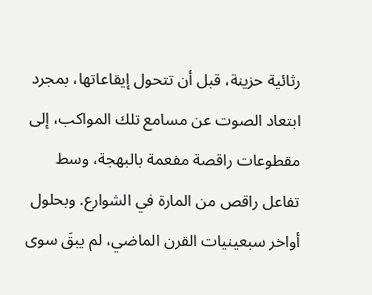رثائية حزينة، قبل أن تتحول إيقاعاتها، بمجرد ابتعاد الصوت عن مسامع تلك المواكب، إلى مقطوعات راقصة مفعمة بالبهجة، وسط تفاعل راقص من المارة في الشوارع. وبحلول أواخر سبعينيات القرن الماضي، لم يبقَ سوى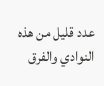عدد قليل من هذه النوادي والفرق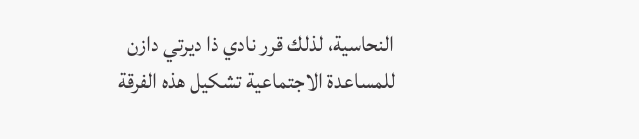النحاسية، لذلك قرر نادي ذا ديرتي دازن للمساعدة الاجتماعية تشكيل هذه الفرقة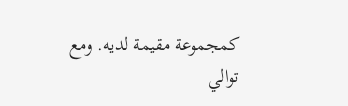كمجموعة مقيمة لديه. ومع توالي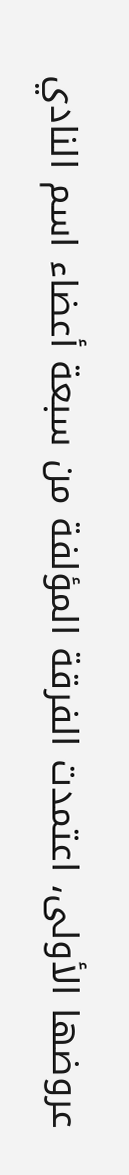عروضها الأولى، اعتمدت الفرقة المؤلفة من سبعة أعضاء اسم النادي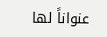عنواناً لها